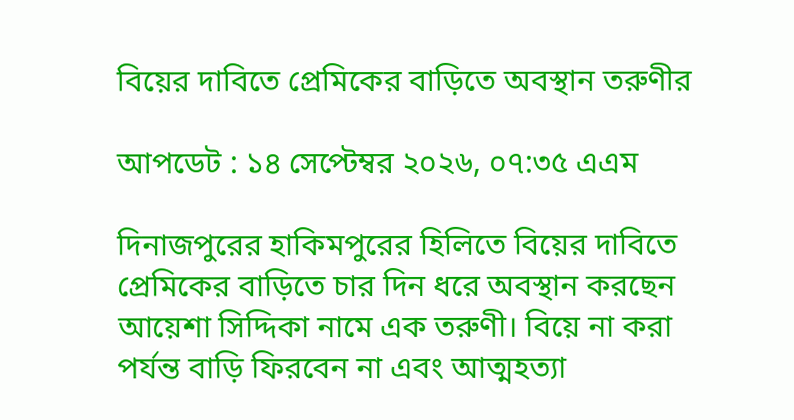বিয়ের দাবিতে প্রেমিকের বাড়িতে অবস্থান তরুণীর

আপডেট : ১৪ সেপ্টেম্বর ২০২৬, ০৭:৩৫ এএম

দিনাজপুরের হাকিমপুরের হিলিতে বিয়ের দাবিতে প্রেমিকের বাড়িতে চার দিন ধরে অবস্থান করছেন আয়েশা সিদ্দিকা নামে এক তরুণী। বিয়ে না করা পর্যন্ত বাড়ি ফিরবেন না এবং আত্মহত্যা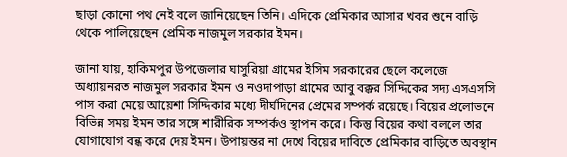ছাড়া কোনো পথ নেই বলে জানিয়েছেন তিনি। এদিকে প্রেমিকার আসার খবর শুনে বাড়ি থেকে পালিয়েছেন প্রেমিক নাজমুল সরকার ইমন।

জানা যায়, হাকিমপুর উপজেলার ঘাসুরিয়া গ্রামের ইসিম সরকারের ছেলে কলেজে অধ্যায়নরত নাজমুল সরকার ইমন ও নওদাপাড়া গ্রামের আবু বক্কর সিদ্দিকের সদ্য এসএসসি পাস করা মেয়ে আয়েশা সিদ্দিকার মধ্যে দীর্ঘদিনের প্রেমের সম্পর্ক রয়েছে। বিয়ের প্রলোভনে বিভিন্ন সময় ইমন তার সঙ্গে শারীরিক সম্পর্কও স্থাপন করে। কিন্তু বিয়ের কথা বললে তার যোগাযোগ বন্ধ করে দেয় ইমন। উপায়ন্তর না দেখে বিয়ের দাবিতে প্রেমিকার বাড়িতে অবস্থান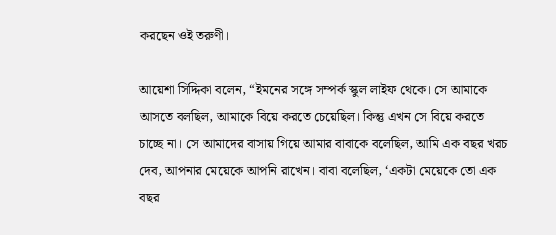করছেন ওই তরুণী।

আয়েশা সিদ্দিকা বলেন, “ইমনের সঙ্গে সম্পর্ক স্কুল লাইফ থেকে। সে আমাকে আসতে বলছিল, আমাকে বিয়ে করতে চেয়েছিল। কিন্তু এখন সে বিয়ে করতে চাচ্ছে না। সে আমাদের বাসায় গিয়ে আমার বাবাকে বলেছিল, আমি এক বছর খরচ দেব, আপনার মেয়েকে আপনি রাখেন। বাবা বলেছিল, ‘একটা মেয়েকে তো এক বছর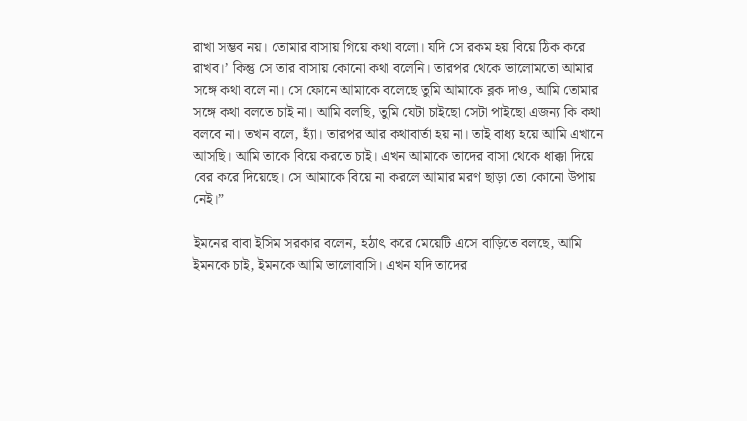রাখা সম্ভব নয়। তোমার বাসায় গিয়ে কথা বলো। যদি সে রকম হয় বিয়ে ঠিক করে রাখব।’ কিন্তু সে তার বাসায় কোনো কথা বলেনি। তারপর থেকে ভালোমতো আমার সঙ্গে কথা বলে না। সে ফোনে আমাকে বলেছে তুমি আমাকে ব্লক দাও, আমি তোমার সঙ্গে কথা বলতে চাই না। আমি বলছি, তুমি যেটা চাইছো সেটা পাইছো এজন্য কি কথা বলবে না। তখন বলে, হ্যাঁ। তারপর আর কথাবার্তা হয় না। তাই বাধ্য হয়ে আমি এখানে আসছি। আমি তাকে বিয়ে করতে চাই। এখন আমাকে তাদের বাসা থেকে ধাক্কা দিয়ে বের করে দিয়েছে। সে আমাকে বিয়ে না করলে আমার মরণ ছাড়া তো কোনো উপায় নেই।”

ইমনের বাবা ইসিম সরকার বলেন, হঠাৎ করে মেয়েটি এসে বাড়িতে বলছে, আমি ইমনকে চাই, ইমনকে আমি ভালোবাসি। এখন যদি তাদের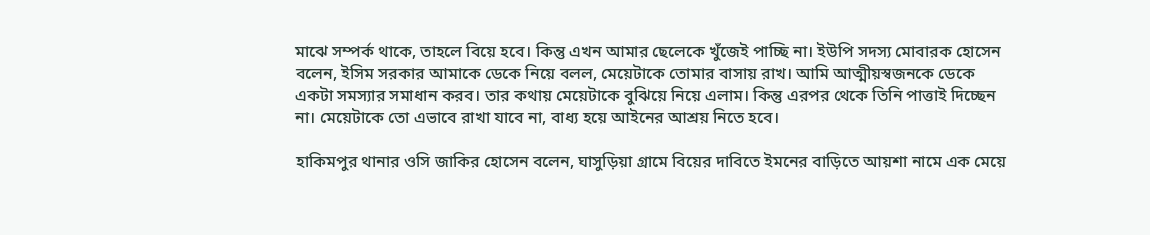মাঝে সম্পর্ক থাকে, তাহলে বিয়ে হবে। কিন্তু এখন আমার ছেলেকে খুঁজেই পাচ্ছি না। ইউপি সদস্য মোবারক হোসেন বলেন, ইসিম সরকার আমাকে ডেকে নিয়ে বলল, মেয়েটাকে তোমার বাসায় রাখ। আমি আত্মীয়স্বজনকে ডেকে একটা সমস্যার সমাধান করব। তার কথায় মেয়েটাকে বুঝিয়ে নিয়ে এলাম। কিন্তু এরপর থেকে তিনি পাত্তাই দিচ্ছেন না। মেয়েটাকে তো এভাবে রাখা যাবে না, বাধ্য হয়ে আইনের আশ্রয় নিতে হবে।

হাকিমপুর থানার ওসি জাকির হোসেন বলেন, ঘাসুড়িয়া গ্রামে বিয়ের দাবিতে ইমনের বাড়িতে আয়শা নামে এক মেয়ে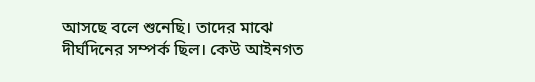আসছে বলে শুনেছি। তাদের মাঝে দীর্ঘদিনের সম্পর্ক ছিল। কেউ আইনগত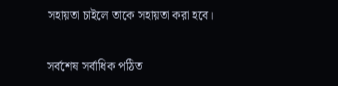সহায়তা চাইলে তাকে সহায়তা করা হবে।

সর্বশেষ সর্বাধিক পঠিত